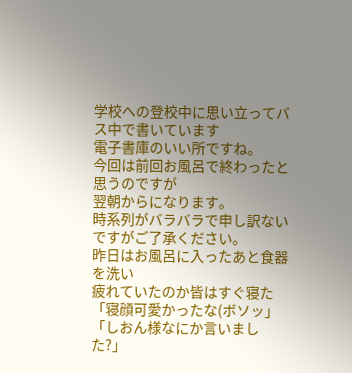学校への登校中に思い立ってバス中で書いています
電子書庫のいい所ですね。
今回は前回お風呂で終わったと思うのですが
翌朝からになります。
時系列がバラバラで申し訳ないですがご了承ください。
昨日はお風呂に入ったあと食器を洗い
疲れていたのか皆はすぐ寝た
「寝顔可愛かったな(ボソッ」
「しおん様なにか言いました?」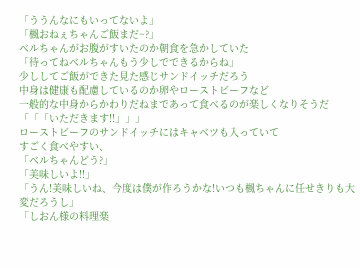「ううんなにもいってないよ」
「楓おねぇちゃんご飯まだ~?」
ベルちゃんがお腹がすいたのか朝食を急かしていた
「待ってねベルちゃんもう少しでできるからね」
少ししてご飯ができた見た感じサンドイッチだろう
中身は健康も配慮しているのか卵やローストビーフなど
一般的な中身からかわりだねまであって食べるのが楽しくなりそうだ
「「「いただきます!!」」」
ローストビーフのサンドイッチにはキャベツも入っていて
すごく食べやすい、
「ベルちゃんどう?」
「美味しいよ!!」
「うん!美味しいね、今度は僕が作ろうかな!いつも楓ちゃんに任せきりも大変だろうし」
「しおん様の料理楽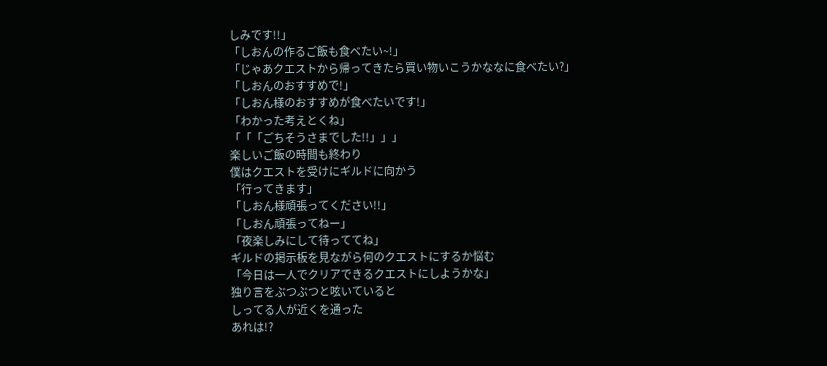しみです!!」
「しおんの作るご飯も食べたい~!」
「じゃあクエストから帰ってきたら買い物いこうかななに食べたい?」
「しおんのおすすめで!」
「しおん様のおすすめが食べたいです!」
「わかった考えとくね」
「「「ごちそうさまでした!!」」」
楽しいご飯の時間も終わり
僕はクエストを受けにギルドに向かう
「行ってきます」
「しおん様頑張ってください!!」
「しおん頑張ってねー」
「夜楽しみにして待っててね」
ギルドの掲示板を見ながら何のクエストにするか悩む
「今日は一人でクリアできるクエストにしようかな」
独り言をぶつぶつと呟いていると
しってる人が近くを通った
あれは!?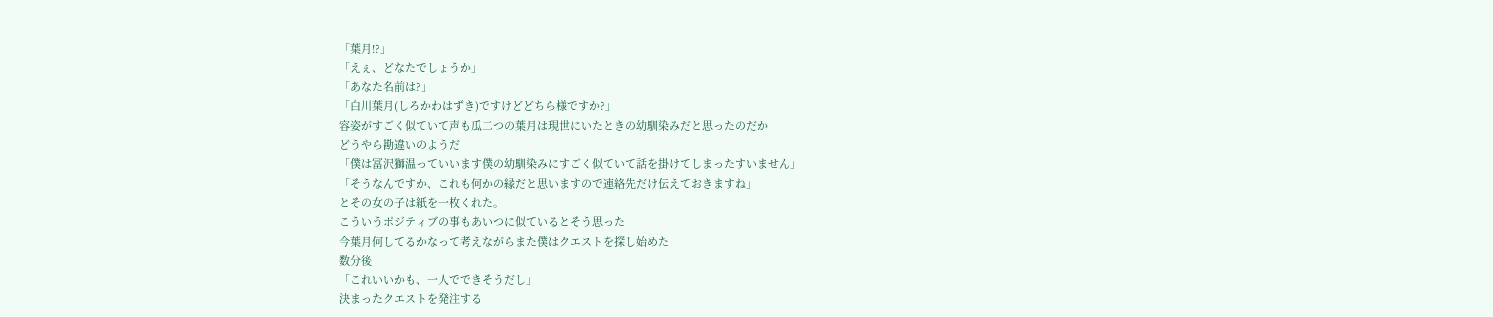「葉月!?」
「えぇ、どなたでしょうか」
「あなた名前は?」
「白川葉月(しろかわはずき)ですけどどちら様ですか?」
容姿がすごく似ていて声も瓜二つの葉月は現世にいたときの幼馴染みだと思ったのだか
どうやら勘違いのようだ
「僕は冨沢獅温っていいます僕の幼馴染みにすごく似ていて話を掛けてしまったすいません」
「そうなんですか、これも何かの縁だと思いますので連絡先だけ伝えておきますね」
とその女の子は紙を一枚くれた。
こういうポジティブの事もあいつに似ているとそう思った
今葉月何してるかなって考えながらまた僕はクエストを探し始めた
数分後
「これいいかも、一人でできそうだし」
決まったクエストを発注する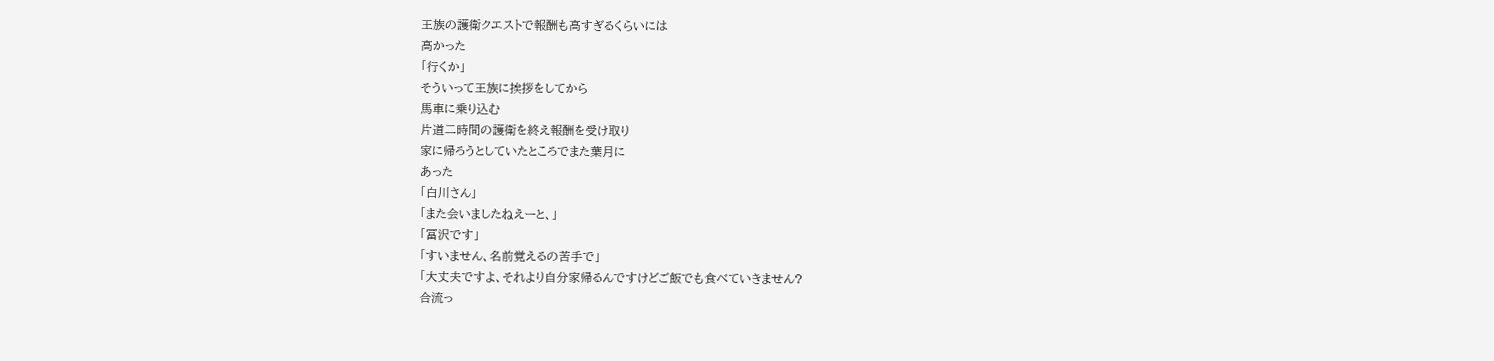王族の護衛クエストで報酬も高すぎるくらいには
高かった
「行くか」
そういって王族に挨拶をしてから
馬車に乗り込む
片道二時間の護衛を終え報酬を受け取り
家に帰ろうとしていたところでまた葉月に
あった
「白川さん」
「また会いましたねえーと、」
「冨沢です」
「すいません、名前覚えるの苦手で」
「大丈夫ですよ、それより自分家帰るんですけどご飯でも食べていきません?
合流っ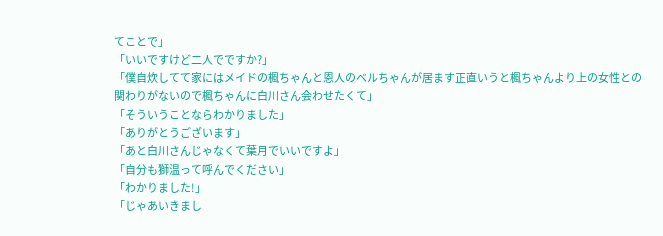てことで」
「いいですけど二人でですか?」
「僕自炊してて家にはメイドの楓ちゃんと恩人のベルちゃんが居ます正直いうと楓ちゃんより上の女性との関わりがないので楓ちゃんに白川さん会わせたくて」
「そういうことならわかりました」
「ありがとうございます」
「あと白川さんじゃなくて葉月でいいですよ」
「自分も獅温って呼んでください」
「わかりました!」
「じゃあいきまし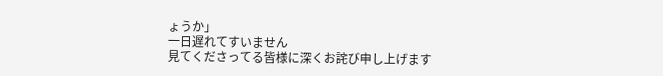ょうか」
一日遅れてすいません
見てくださってる皆様に深くお詫び申し上げます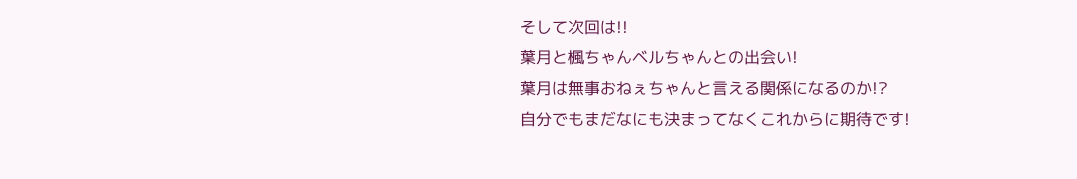そして次回は!!
葉月と楓ちゃんベルちゃんとの出会い!
葉月は無事おねぇちゃんと言える関係になるのか!?
自分でもまだなにも決まってなくこれからに期待です!